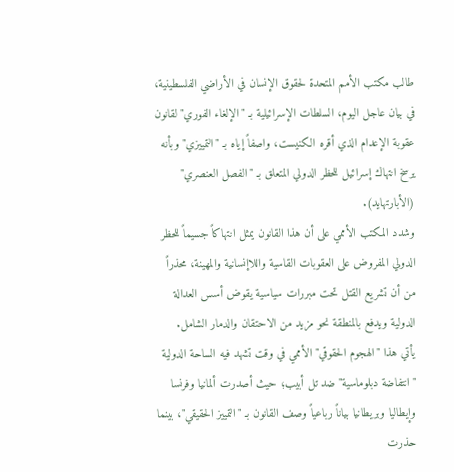طالب مكتب الأمم المتحدة لحقوق الإنسان في الأراضي الفلسطينية، في بيان عاجل اليوم، السلطات الإسرائيلية بـ "الإلغاء الفوري" لقانون عقوبة الإعدام الذي أقره الكنيست، واصفاً إياه بـ "التمييزي" وبأنه يرسخ انتهاك إسرائيل للحظر الدولي المتعلق بـ "الفصل العنصري" (الأبارتهايد).
وشدد المكتب الأممي على أن هذا القانون يمثل انتهاكاً جسيماً للحظر الدولي المفروض على العقوبات القاسية واللاإنسانية والمهينة، محذراً من أن تشريع القتل تحت مبررات سياسية يقوض أسس العدالة الدولية ويدفع بالمنطقة نحو مزيد من الاحتقان والدمار الشامل.
يأتي هذا "الهجوم الحقوقي" الأممي في وقت تشهد فيه الساحة الدولية "انتفاضة دبلوماسية" ضد تل أبيب؛ حيث أصدرت ألمانيا وفرنسا وإيطاليا وبريطانيا بياناً رباعياً وصف القانون بـ "التمييز الحقيقي"، بينما حذرت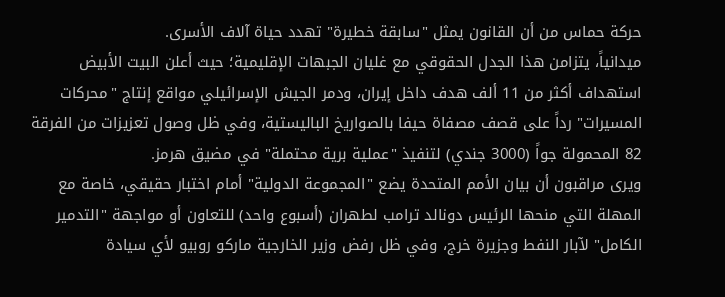حركة حماس من أن القانون يمثل "سابقة خطيرة" تهدد حياة آلاف الأسرى.
ميدانياً، يتزامن هذا الجدل الحقوقي مع غليان الجبهات الإقليمية؛ حيث أعلن البيت الأبيض استهداف أكثر من 11 ألف هدف داخل إيران، ودمر الجيش الإسرائيلي مواقع إنتاج "محركات المسيرات" رداً على قصف مصفاة حيفا بالصواريخ الباليستية، وفي ظل وصول تعزيزات من الفرقة 82 المحمولة جواً (3000 جندي) لتنفيذ "عملية برية محتملة" في مضيق هرمز.
ويرى مراقبون أن بيان الأمم المتحدة يضع "المجموعة الدولية" أمام اختبار حقيقي، خاصة مع المهلة التي منحها الرئيس دونالد ترامب لطهران (أسبوع واحد) للتعاون أو مواجهة "التدمير الكامل" لآبار النفط وجزيرة خرج، وفي ظل رفض وزير الخارجية ماركو روبيو لأي سيادة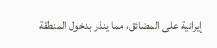إيرانية على المضائق، مما ينذر بدخول المنطقة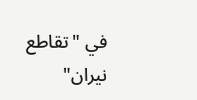في "تقاطع نيران"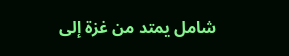شامل يمتد من غزة إلى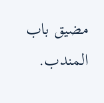مضيق باب المندب.